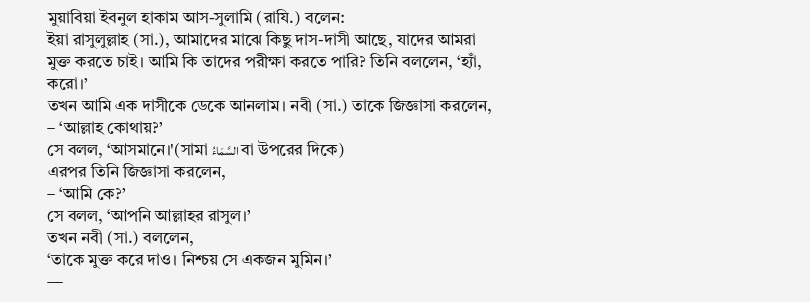মুয়াবিয়া ইবনুল হাকাম আস-সুলামি (রাযি.) বলেন:
ইয়া রাসুলুল্লাহ (সা.), আমাদের মাঝে কিছু দাস-দাসী আছে, যাদের আমরা মুক্ত করতে চাই। আমি কি তাদের পরীক্ষা করতে পারি? তিনি বললেন, ‘হ্যাঁ, করো।’
তখন আমি এক দাসীকে ডেকে আনলাম। নবী (সা.) তাকে জিজ্ঞাসা করলেন,
– ‘আল্লাহ কোথায়?’
সে বলল, ‘আসমানে।'(সামা السَّمَاءُ বা উপরের দিকে)
এরপর তিনি জিজ্ঞাসা করলেন,
– ‘আমি কে?’
সে বলল, ‘আপনি আল্লাহর রাসুল।’
তখন নবী (সা.) বললেন,
‘তাকে মুক্ত করে দাও। নিশ্চয় সে একজন মুমিন।’
—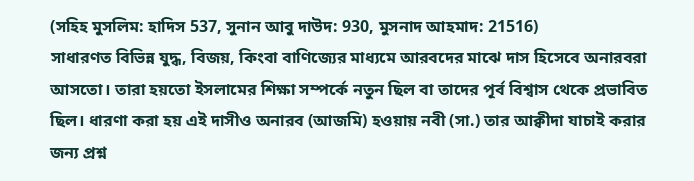(সহিহ মুসলিম: হাদিস 537, সুনান আবু দাউদ: 930, মুসনাদ আহমাদ: 21516)
সাধারণত বিভিন্ন যুদ্ধ, বিজয়, কিংবা বাণিজ্যের মাধ্যমে আরবদের মাঝে দাস হিসেবে অনারবরা আসতো। তারা হয়তো ইসলামের শিক্ষা সম্পর্কে নতুন ছিল বা তাদের পূর্ব বিশ্বাস থেকে প্রভাবিত ছিল। ধারণা করা হয় এই দাসীও অনারব (আজমি) হওয়ায় নবী (সা.) তার আক্বীদা যাচাই করার জন্য প্রশ্ন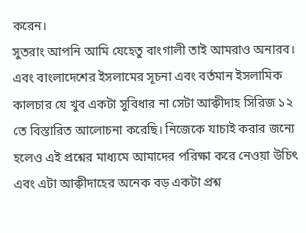করেন।
সুতরাং আপনি আমি যেহেতু বাংগালী তাই আমরাও অনারব। এবং বাংলাদেশের ইসলামের সূচনা এবং বর্তমান ইসলামিক কালচার যে খুব একটা সুবিধার না সেটা আক্বীদাহ সিরিজ ১২ তে বিস্তারিত আলোচনা করেছি। নিজেকে যাচাই করার জন্যে হলেও এই প্রশ্নের মাধ্যমে আমাদের পরিক্ষা করে নেওয়া উচিৎ এবং এটা আক্বীদাহের অনেক বড় একটা প্রশ্ন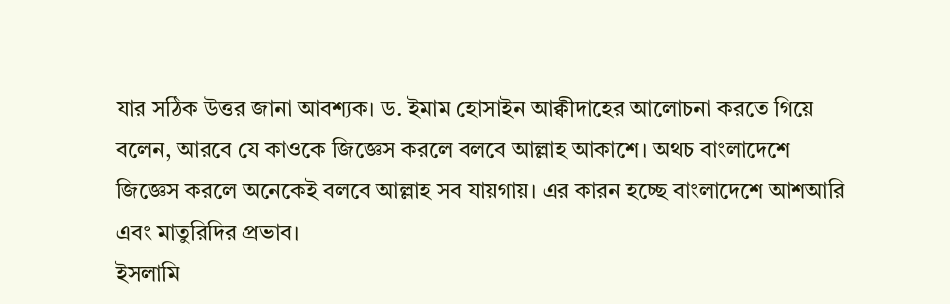যার সঠিক উত্তর জানা আবশ্যক। ড. ইমাম হোসাইন আক্বীদাহের আলোচনা করতে গিয়ে বলেন, আরবে যে কাওকে জিজ্ঞেস করলে বলবে আল্লাহ আকাশে। অথচ বাংলাদেশে জিজ্ঞেস করলে অনেকেই বলবে আল্লাহ সব যায়গায়। এর কারন হচ্ছে বাংলাদেশে আশআরি এবং মাতুরিদির প্রভাব।
ইসলামি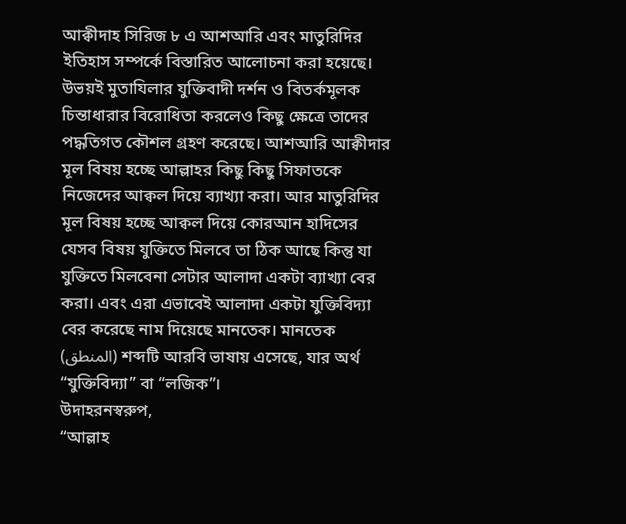আক্বীদাহ সিরিজ ৮ এ আশআরি এবং মাতুরিদির ইতিহাস সম্পর্কে বিস্তারিত আলোচনা করা হয়েছে। উভয়ই মুতাযিলার যুক্তিবাদী দর্শন ও বিতর্কমূলক চিন্তাধারার বিরোধিতা করলেও কিছু ক্ষেত্রে তাদের পদ্ধতিগত কৌশল গ্রহণ করেছে। আশআরি আক্বীদার মূল বিষয় হচ্ছে আল্লাহর কিছু কিছু সিফাতকে নিজেদের আক্বল দিয়ে ব্যাখ্যা করা। আর মাতুরিদির মূল বিষয় হচ্ছে আক্বল দিয়ে কোরআন হাদিসের যেসব বিষয় যুক্তিতে মিলবে তা ঠিক আছে কিন্তু যা যুক্তিতে মিলবেনা সেটার আলাদা একটা ব্যাখ্যা বের করা। এবং এরা এভাবেই আলাদা একটা যুক্তিবিদ্যা বের করেছে নাম দিয়েছে মানতেক। মানতেক (المنطق) শব্দটি আরবি ভাষায় এসেছে, যার অর্থ “যুক্তিবিদ্যা” বা “লজিক”।
উদাহরনস্বরুপ,
“আল্লাহ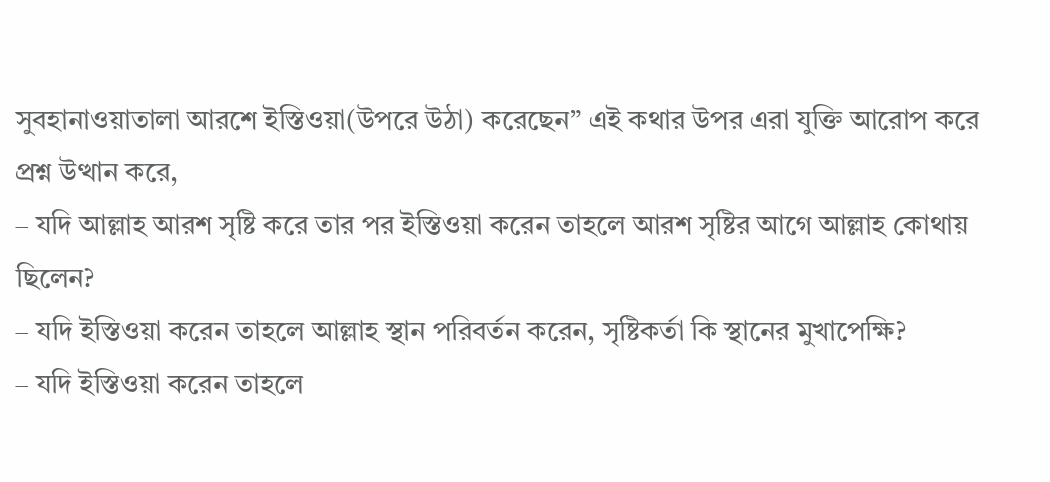সুবহানাওয়াতালা আরশে ইস্তিওয়া(উপরে উঠা) করেছেন” এই কথার উপর এরা যুক্তি আরোপ করে প্রশ্ন উত্থান করে,
– যদি আল্লাহ আরশ সৃষ্টি করে তার পর ইস্তিওয়া করেন তাহলে আরশ সৃষ্টির আগে আল্লাহ কোথায় ছিলেন?
– যদি ইস্তিওয়া করেন তাহলে আল্লাহ স্থান পরিবর্তন করেন, সৃষ্টিকর্তা কি স্থানের মুখাপেক্ষি?
– যদি ইস্তিওয়া করেন তাহলে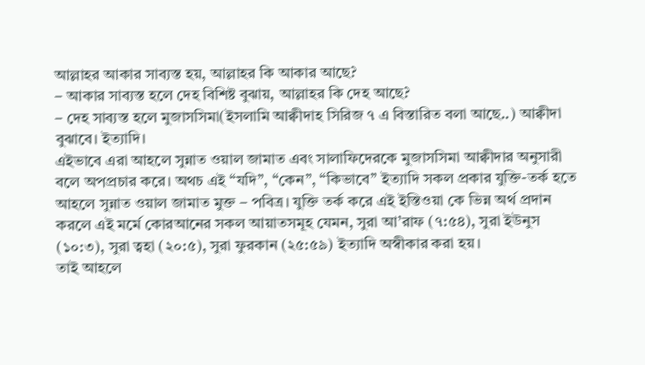আল্লাহর আকার সাব্যস্ত হয়, আল্লাহর কি আকার আছে?
– আকার সাব্যস্ত হলে দেহ বিশিষ্ট বুঝায়, আল্লাহর কি দেহ আছে?
– দেহ সাব্যস্ত হলে মুজাসসিমা(ইসলামি আক্বীদাহ সিরিজ ৭ এ বিস্তারিত বলা আছে..) আক্বীদা বুঝাবে। ইত্যাদি।
এইভাবে এরা আহলে সুন্নাত ওয়াল জামাত এবং সালাফিদেরকে মুজাসসিমা আক্বীদার অনুসারী বলে অপপ্রচার করে। অথচ এই “যদি”, “কেন”, “কিভাবে” ইত্যাদি সকল প্রকার যুক্তি-তর্ক হতে আহলে সুন্নাত ওয়াল জামাত মুক্ত – পবিত্র। যুক্তি তর্ক করে এই ইস্তিওয়া কে ভিন্ন অর্থ প্রদান করলে এই মর্মে কোরআনের সকল আয়াতসমূহ যেমন, সুরা আ’রাফ (৭:৫৪), সুরা ইউনুস (১০:৩), সুরা ত্বহা (২০:৫), সুরা ফুরকান (২৫:৫৯) ইত্যাদি অস্বীকার করা হয়।
তাই আহলে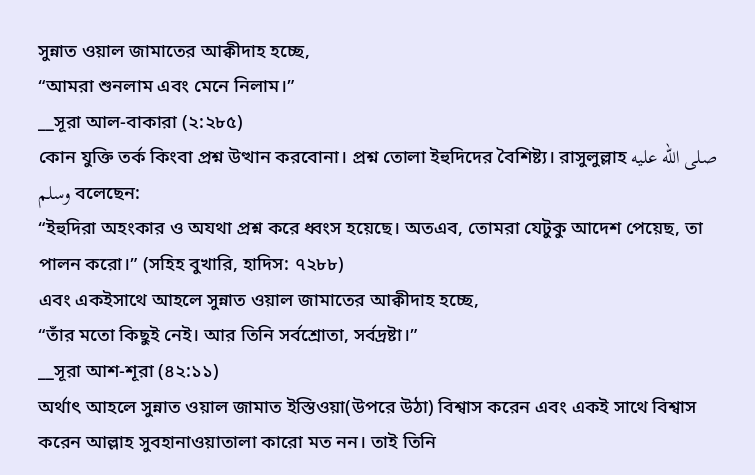সুন্নাত ওয়াল জামাতের আক্বীদাহ হচ্ছে,
“আমরা শুনলাম এবং মেনে নিলাম।”
__সূরা আল-বাকারা (২:২৮৫)
কোন যুক্তি তর্ক কিংবা প্রশ্ন উত্থান করবোনা। প্রশ্ন তোলা ইহুদিদের বৈশিষ্ট্য। রাসুলুল্লাহ صلى الله عليه وسلم বলেছেন:
“ইহুদিরা অহংকার ও অযথা প্রশ্ন করে ধ্বংস হয়েছে। অতএব, তোমরা যেটুকু আদেশ পেয়েছ, তা পালন করো।” (সহিহ বুখারি, হাদিস: ৭২৮৮)
এবং একইসাথে আহলে সুন্নাত ওয়াল জামাতের আক্বীদাহ হচ্ছে,
“তাঁর মতো কিছুই নেই। আর তিনি সর্বশ্রোতা, সর্বদ্রষ্টা।”
__সূরা আশ-শূরা (৪২:১১)
অর্থাৎ আহলে সুন্নাত ওয়াল জামাত ইস্তিওয়া(উপরে উঠা) বিশ্বাস করেন এবং একই সাথে বিশ্বাস করেন আল্লাহ সুবহানাওয়াতালা কারো মত নন। তাই তিনি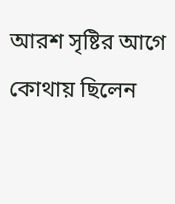আরশ সৃষ্টির আগে কোথায় ছিলেন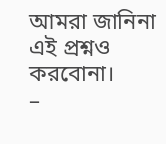আমরা জানিনা এই প্রশ্নও করবোনা।
–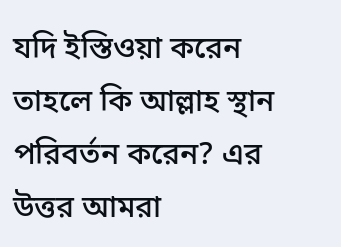যদি ইস্তিওয়া করেন তাহলে কি আল্লাহ স্থান পরিবর্তন করেন? এর উত্তর আমরা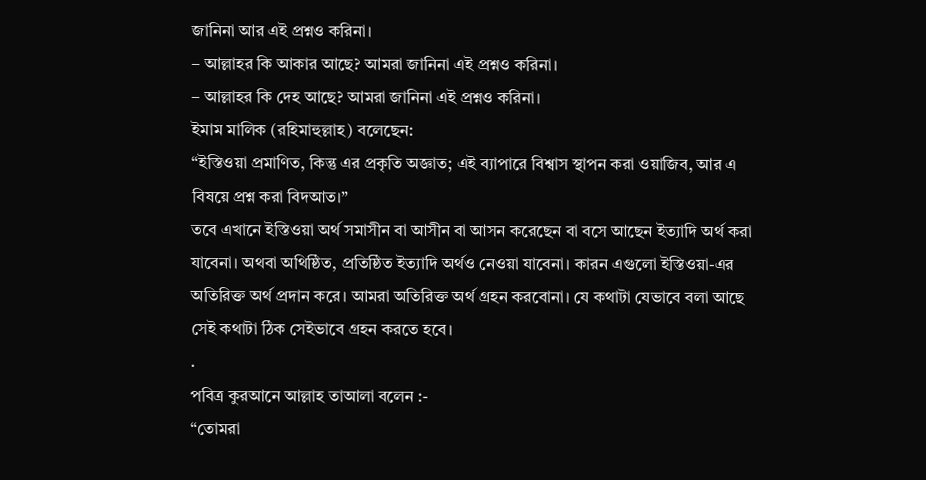জানিনা আর এই প্রশ্নও করিনা।
– আল্লাহর কি আকার আছে? আমরা জানিনা এই প্রশ্নও করিনা।
– আল্লাহর কি দেহ আছে? আমরা জানিনা এই প্রশ্নও করিনা।
ইমাম মালিক (রহিমাহুল্লাহ) বলেছেন:
“ইস্তিওয়া প্রমাণিত, কিন্তু এর প্রকৃতি অজ্ঞাত; এই ব্যাপারে বিশ্বাস স্থাপন করা ওয়াজিব, আর এ বিষয়ে প্রশ্ন করা বিদআত।”
তবে এখানে ইস্তিওয়া অর্থ সমাসীন বা আসীন বা আসন করেছেন বা বসে আছেন ইত্যাদি অর্থ করা যাবেনা। অথবা অথিষ্ঠিত, প্রতিষ্ঠিত ইত্যাদি অর্থও নেওয়া যাবেনা। কারন এগুলো ইস্তিওয়া-এর অতিরিক্ত অর্থ প্রদান করে। আমরা অতিরিক্ত অর্থ গ্রহন করবোনা। যে কথাটা যেভাবে বলা আছে সেই কথাটা ঠিক সেইভাবে গ্রহন করতে হবে।
.
পবিত্র কুরআনে আল্লাহ তাআলা বলেন :-
“তোমরা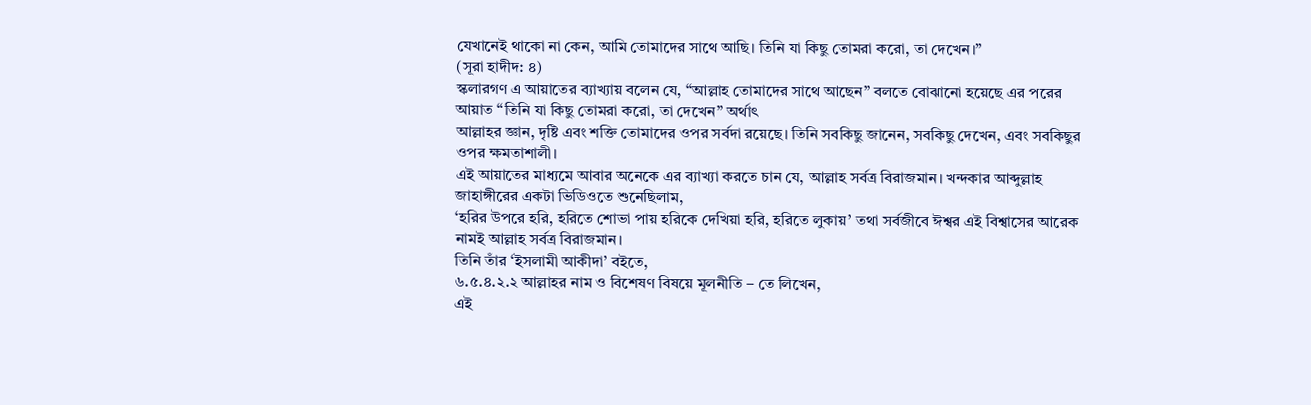যেখানেই থাকো না কেন, আমি তোমাদের সাথে আছি। তিনি যা কিছু তোমরা করো, তা দেখেন।”
(সূরা হাদীদ: ৪)
স্কলারগণ এ আয়াতের ব্যাখ্যায় বলেন যে, “আল্লাহ তোমাদের সাথে আছেন” বলতে বোঝানো হয়েছে এর পরের আয়াত “তিনি যা কিছু তোমরা করো, তা দেখেন” অর্থাৎ
আল্লাহর জ্ঞান, দৃষ্টি এবং শক্তি তোমাদের ওপর সর্বদা রয়েছে। তিনি সবকিছু জানেন, সবকিছু দেখেন, এবং সবকিছুর ওপর ক্ষমতাশালী।
এই আয়াতের মাধ্যমে আবার অনেকে এর ব্যাখ্যা করতে চান যে, আল্লাহ সর্বত্র বিরাজমান। খন্দকার আব্দুল্লাহ জাহাঙ্গীরের একটা ভিডিওতে শুনেছিলাম,
‘হরির উপরে হরি, হরিতে শোভা পায় হরিকে দেখিয়া হরি, হরিতে লুকায়’ তথা সর্বজীবে ঈশ্বর এই বিশ্বাসের আরেক নামই আল্লাহ সর্বত্র বিরাজমান।
তিনি তাঁর ‘ইসলামী আকীদা’ বইতে,
৬.৫.৪.২.২ আল্লাহর নাম ও বিশেষণ বিষয়ে মূলনীতি – তে লিখেন,
এই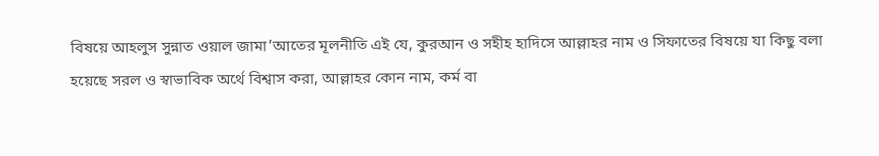বিষয়ে আহলুস সুন্নাত ওয়াল জামা’আতের মূলনীতি এই যে, কুরআন ও সহীহ হাদিসে আল্লাহর নাম ও সিফাতের বিষয়ে যা কিছু বলা হয়েছে সরল ও স্বাভাবিক অর্থে বিশ্বাস করা, আল্লাহর কোন নাম, কর্ম বা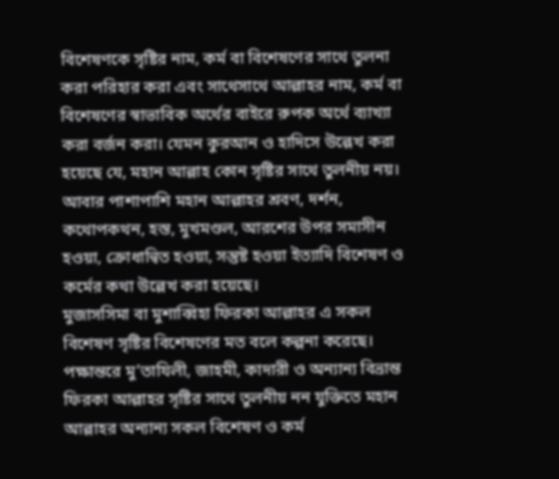বিশেষণকে সৃষ্টির নাম, কর্ম বা বিশেষণের সাথে তুলনা করা পরিহার করা এবং সাথেসাথে আল্লাহর নাম, কর্ম বা বিশেষণের স্বাভাবিক অর্থের বাইরে রুপক অর্থে ব্যাখ্যা করা বর্জন করা। যেমন কুরআন ও হাদিসে উল্লেখ করা হয়েছে যে, মহান আল্লাহ কোন সৃষ্টির সাথে তুলনীয় নয়। আবার পাশাপাশি মহান আল্লাহর শ্রবণ, দর্শন, কথোপকথন, হস্ত, মুখমণ্ডল, আরশের উপর সমাসীন হওয়া, ক্রোধান্বিত হওয়া, সন্তুষ্ট হওয়া ইত্যাদি বিশেষণ ও কর্মের কথা উল্লেখ করা হয়েছে।
মুজাসসিমা বা মুশাব্বিহা ফিরকা আল্লাহর এ সকল বিশেষণ সৃষ্টির বিশেষণের মত বলে কল্পনা করেছে।
পক্ষান্তরে মু’তাযিলী, জাহমী, কাদারী ও অন্যান্য বিভ্রান্ত ফিরকা আল্লাহর সৃষ্টির সাথে তুলনীয় নন যুক্তিতে মহান আল্লাহর অন্যান্য সকল বিশেষণ ও কর্ম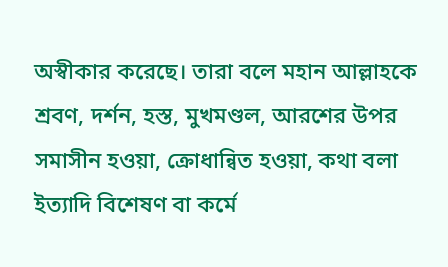অস্বীকার করেছে। তারা বলে মহান আল্লাহকে শ্রবণ, দর্শন, হস্ত, মুখমণ্ডল, আরশের উপর সমাসীন হওয়া, ক্রোধান্বিত হওয়া, কথা বলা ইত্যাদি বিশেষণ বা কর্মে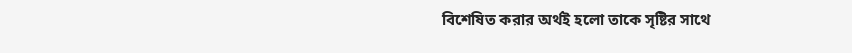বিশেষিত করার অর্থই হলো তাকে সৃষ্টির সাথে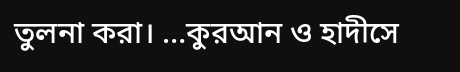তুলনা করা। …কুরআন ও হাদীসে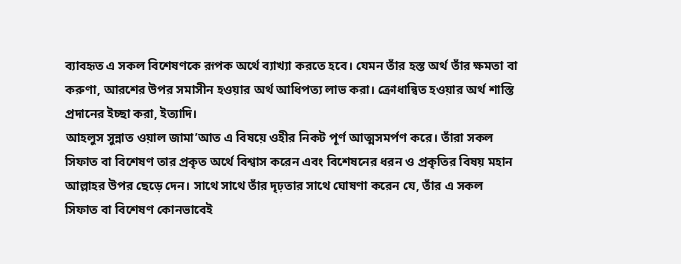ব্যাবহৃত এ সকল বিশেষণকে রূপক অর্থে ব্যাখ্যা করতে হবে। যেমন তাঁর হস্ত অর্থ তাঁর ক্ষমতা বা করুণা, আরশের উপর সমাসীন হওয়ার অর্থ আধিপত্য লাভ করা। ক্রোধান্বিত হওয়ার অর্থ শাস্তি প্রদানের ইচ্ছা করা, ইত্যাদি।
আহলুস সুন্নাত ওয়াল জামা’আত এ বিষয়ে ওহীর নিকট পূর্ণ আত্মসমর্পণ করে। তাঁরা সকল সিফাত বা বিশেষণ তার প্রকৃত অর্থে বিশ্বাস করেন এবং বিশেষনের ধরন ও প্রকৃতির বিষয় মহান আল্লাহর উপর ছেড়ে দেন। সাথে সাথে তাঁর দৃঢ়তার সাথে ঘোষণা করেন যে, তাঁর এ সকল সিফাত বা বিশেষণ কোনভাবেই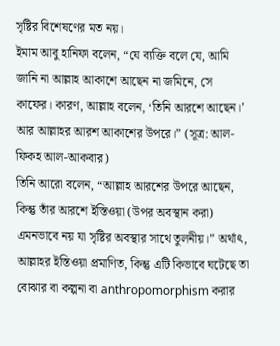সৃষ্টির বিশেষণের মত নয়।
ইমাম আবু হানিফা বলেন, “যে ব্যক্তি বলে যে, আমি জানি না আল্লাহ আকাশে আছেন না জমিনে, সে কাফের। কারণ, আল্লাহ বলেন, ‘তিনি আরশে আছেন।’ আর আল্লাহর আরশ আকাশের উপরে।” (সূত্র: আল-ফিকহ আল-আকবার)
তিনি আরো বলেন, “আল্লাহ আরশের উপরে আছেন, কিন্তু তাঁর আরশে ইস্তিওয়া (উপর অবস্থান করা) এমনভাবে নয় যা সৃষ্টির অবস্থার সাথে তুলনীয়।” অর্থাৎ, আল্লাহর ইস্তিওয়া প্রমাণিত, কিন্তু এটি কিভাবে ঘটেছে তা বোঝার বা কল্পনা বা anthropomorphism করার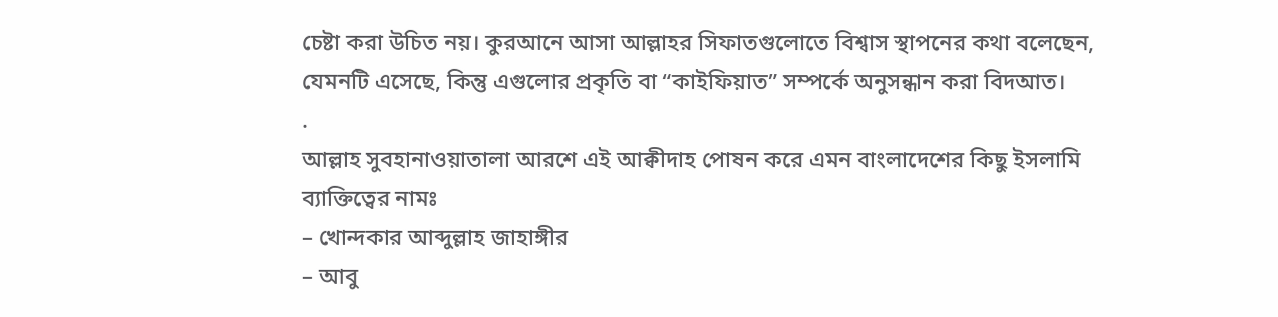চেষ্টা করা উচিত নয়। কুরআনে আসা আল্লাহর সিফাতগুলোতে বিশ্বাস স্থাপনের কথা বলেছেন, যেমনটি এসেছে, কিন্তু এগুলোর প্রকৃতি বা “কাইফিয়াত” সম্পর্কে অনুসন্ধান করা বিদআত।
.
আল্লাহ সুবহানাওয়াতালা আরশে এই আক্বীদাহ পোষন করে এমন বাংলাদেশের কিছু ইসলামি ব্যাক্তিত্বের নামঃ
– খোন্দকার আব্দুল্লাহ জাহাঙ্গীর
– আবু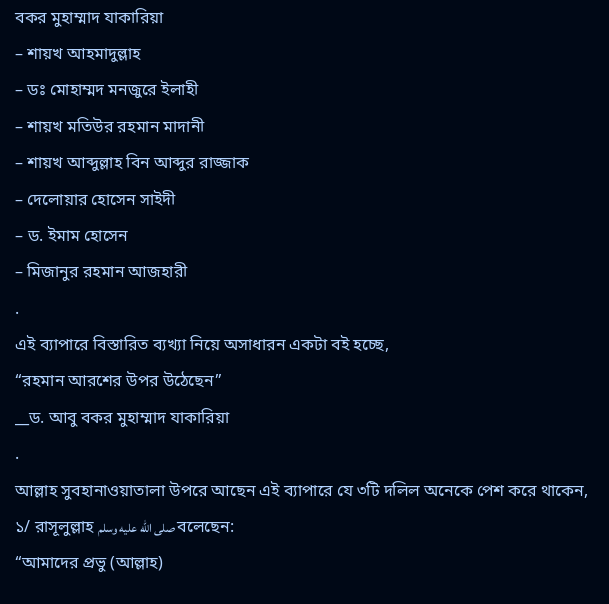বকর মুহাম্মাদ যাকারিয়া
– শায়খ আহমাদুল্লাহ
– ডঃ মোহাম্মদ মনজুরে ইলাহী
– শায়খ মতিউর রহমান মাদানী
– শায়খ আব্দুল্লাহ বিন আব্দুর রাজ্জাক
– দেলোয়ার হোসেন সাইদী
– ড. ইমাম হোসেন
– মিজানুর রহমান আজহারী
.
এই ব্যাপারে বিস্তারিত ব্যখ্যা নিয়ে অসাধারন একটা বই হচ্ছে,
“রহমান আরশের উপর উঠেছেন”
__ড. আবু বকর মুহাম্মাদ যাকারিয়া
.
আল্লাহ সুবহানাওয়াতালা উপরে আছেন এই ব্যাপারে যে ৩টি দলিল অনেকে পেশ করে থাকেন,
১/ রাসূলুল্লাহ صلى الله عليه وسلم বলেছেন:
“আমাদের প্রভু (আল্লাহ)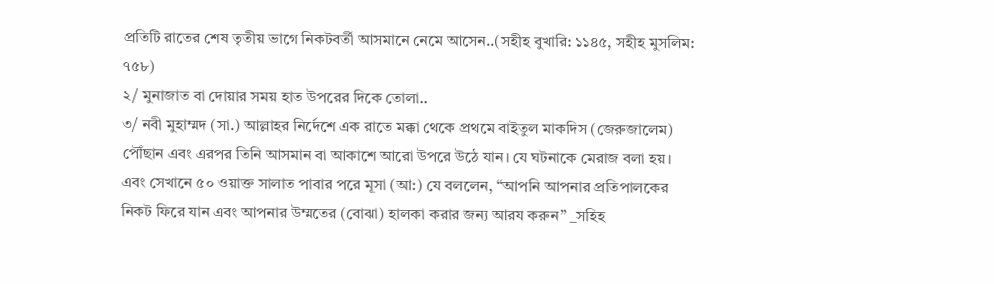প্রতিটি রাতের শেষ তৃতীয় ভাগে নিকটবর্তী আসমানে নেমে আসেন..(সহীহ বুখারি: ১১৪৫, সহীহ মুসলিম: ৭৫৮)
২/ মুনাজাত বা দোয়ার সময় হাত উপরের দিকে তোলা..
৩/ নবী মুহাম্মদ (সা.) আল্লাহর নির্দেশে এক রাতে মক্কা থেকে প্রথমে বাইতুল মাকদিস (জেরুজালেম) পৌঁছান এবং এরপর তিনি আসমান বা আকাশে আরো উপরে উঠে যান। যে ঘটনাকে মেরাজ বলা হয়। এবং সেখানে ৫০ ওয়াক্ত সালাত পাবার পরে মূসা (আ:) যে বললেন, “আপনি আপনার প্রতিপালকের নিকট ফিরে যান এবং আপনার উম্মতের (বোঝা) হালকা করার জন্য আরয করুন” _সহিহ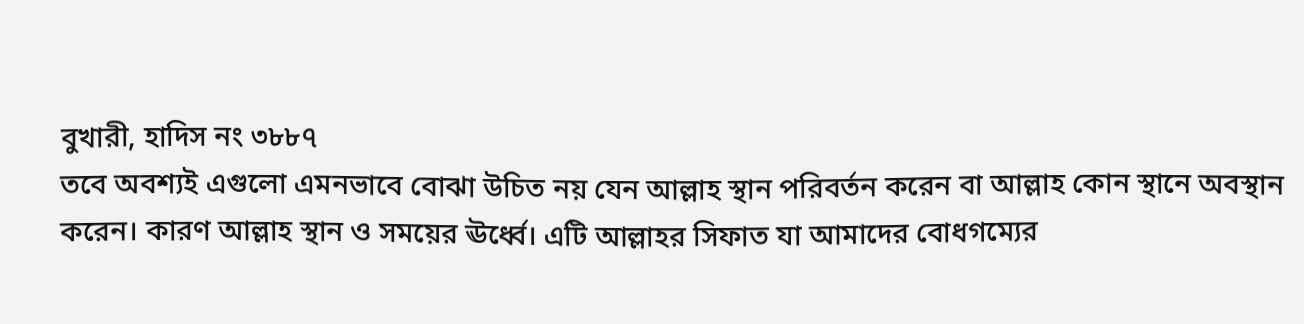বুখারী, হাদিস নং ৩৮৮৭
তবে অবশ্যই এগুলো এমনভাবে বোঝা উচিত নয় যেন আল্লাহ স্থান পরিবর্তন করেন বা আল্লাহ কোন স্থানে অবস্থান করেন। কারণ আল্লাহ স্থান ও সময়ের ঊর্ধ্বে। এটি আল্লাহর সিফাত যা আমাদের বোধগম্যের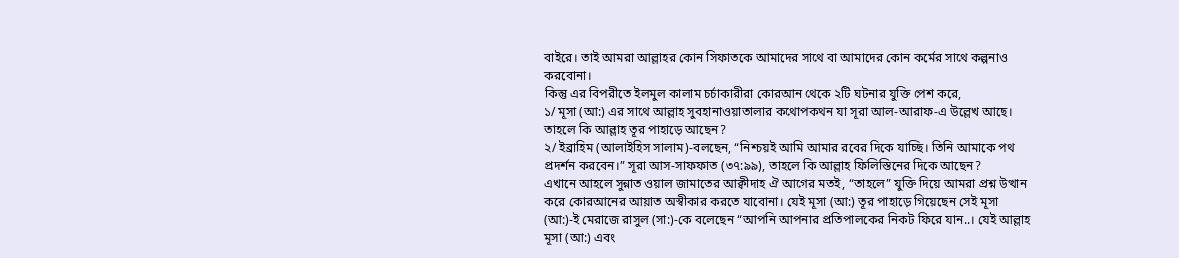বাইরে। তাই আমরা আল্লাহর কোন সিফাতকে আমাদের সাথে বা আমাদের কোন কর্মের সাথে কল্পনাও করবোনা।
কিন্তু এর বিপরীতে ইলমুল কালাম চর্চাকারীরা কোরআন থেকে ২টি ঘটনার যুক্তি পেশ করে,
১/ মূসা (আ:) এর সাথে আল্লাহ সুবহানাওয়াতালার কথোপকথন যা সূরা আল-আরাফ-এ উল্লেখ আছে। তাহলে কি আল্লাহ তূর পাহাড়ে আছেন?
২/ ইব্রাহিম (আলাইহিস সালাম)-বলছেন, “নিশ্চয়ই আমি আমার রবের দিকে যাচ্ছি। তিনি আমাকে পথ প্রদর্শন করবেন।” সূরা আস-সাফফাত (৩৭:৯৯), তাহলে কি আল্লাহ ফিলিস্তিনের দিকে আছেন?
এখানে আহলে সুন্নাত ওয়াল জামাতের আক্বীদাহ ঐ আগের মতই, “তাহলে” যুক্তি দিয়ে আমরা প্রশ্ন উত্থান করে কোরআনের আয়াত অস্বীকার করতে যাবোনা। যেই মূসা (আ:) তূর পাহাড়ে গিয়েছেন সেই মূসা (আ:)-ই মেরাজে রাসুল (সা:)-কে বলেছেন “আপনি আপনার প্রতিপালকের নিকট ফিরে যান..। যেই আল্লাহ মূসা (আ:) এবং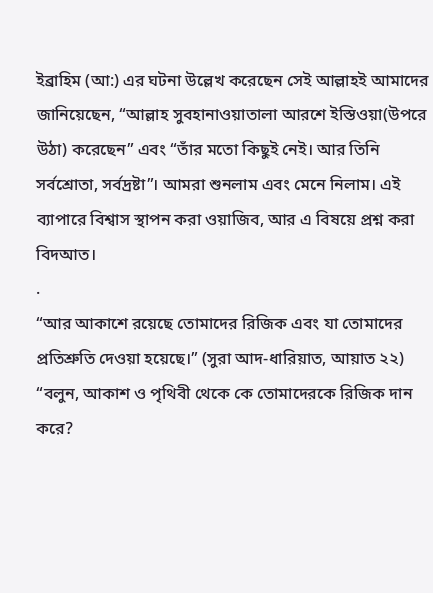ইব্রাহিম (আ:) এর ঘটনা উল্লেখ করেছেন সেই আল্লাহই আমাদের জানিয়েছেন, “আল্লাহ সুবহানাওয়াতালা আরশে ইস্তিওয়া(উপরে উঠা) করেছেন” এবং “তাঁর মতো কিছুই নেই। আর তিনি সর্বশ্রোতা, সর্বদ্রষ্টা”। আমরা শুনলাম এবং মেনে নিলাম। এই ব্যাপারে বিশ্বাস স্থাপন করা ওয়াজিব, আর এ বিষয়ে প্রশ্ন করা বিদআত।
.
“আর আকাশে রয়েছে তোমাদের রিজিক এবং যা তোমাদের প্রতিশ্রুতি দেওয়া হয়েছে।” (সুরা আদ-ধারিয়াত, আয়াত ২২)
“বলুন, আকাশ ও পৃথিবী থেকে কে তোমাদেরকে রিজিক দান করে?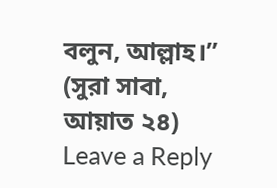বলুন, আল্লাহ।” (সুরা সাবা, আয়াত ২৪)
Leave a Reply